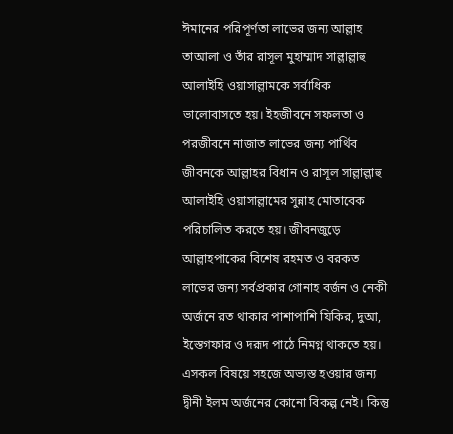ঈমানের পরিপূর্ণতা লাভের জন্য আল্লাহ তাআলা ও তাঁর রাসূল মুহাম্মাদ সাল্লাল্লাহু আলাইহি ওয়াসাল্লামকে সর্বাধিক ভালোবাসতে হয়। ইহজীবনে সফলতা ও পরজীবনে নাজাত লাভের জন্য পার্থিব জীবনকে আল্লাহর বিধান ও রাসূল সাল্লাল্লাহু আলাইহি ওয়াসাল্লামের সুন্নাহ মোতাবেক পরিচালিত করতে হয়। জীবনজুড়ে আল্লাহপাকের বিশেষ রহমত ও বরকত লাভের জন্য সর্বপ্রকার গোনাহ বর্জন ও নেকী অর্জনে রত থাকার পাশাপাশি যিকির, দুআ, ইস্তেগফার ও দরূদ পাঠে নিমগ্ন থাকতে হয়।
এসকল বিষয়ে সহজে অভ্যস্ত হওয়ার জন্য দ্বীনী ইলম অর্জনের কোনো বিকল্প নেই। কিন্তু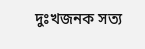দুঃখজনক সত্য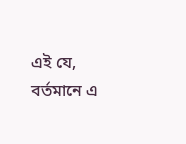এই যে, বর্তমানে এ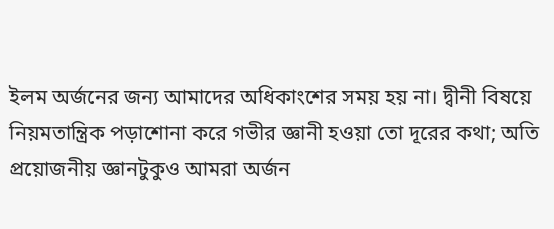ইলম অর্জনের জন্য আমাদের অধিকাংশের সময় হয় না। দ্বীনী বিষয়ে নিয়মতান্ত্রিক পড়াশোনা করে গভীর জ্ঞানী হওয়া তো দূরের কথা; অতি প্রয়োজনীয় জ্ঞানটুকুও আমরা অর্জন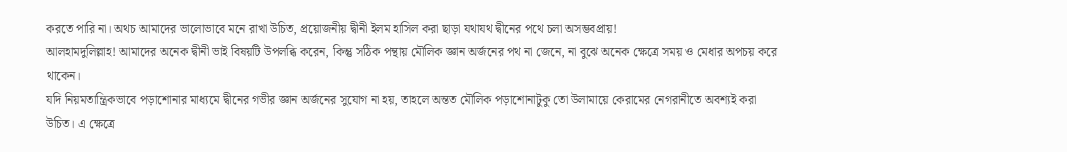করতে পারি না। অথচ আমাদের ভালোভাবে মনে রাখা উচিত, প্রয়োজনীয় দ্বীনী ইলম হাসিল করা ছাড়া যথাযথ দ্বীনের পথে চলা অসম্ভবপ্রায়!
আলহামদুলিল্লাহ! আমাদের অনেক দ্বীনী ভাই বিষয়টি উপলব্ধি করেন, কিন্তু সঠিক পন্থায় মৌলিক জ্ঞান অর্জনের পথ না জেনে, না বুঝে অনেক ক্ষেত্রে সময় ও মেধার অপচয় করে থাকেন।
যদি নিয়মতান্ত্রিকভাবে পড়াশোনার মাধ্যমে দ্বীনের গভীর জ্ঞান অর্জনের সুযোগ না হয়, তাহলে অন্তত মৌলিক পড়াশোনাটুকু তো উলামায়ে কেরামের নেগরানীতে অবশ্যই করা উচিত। এ ক্ষেত্রে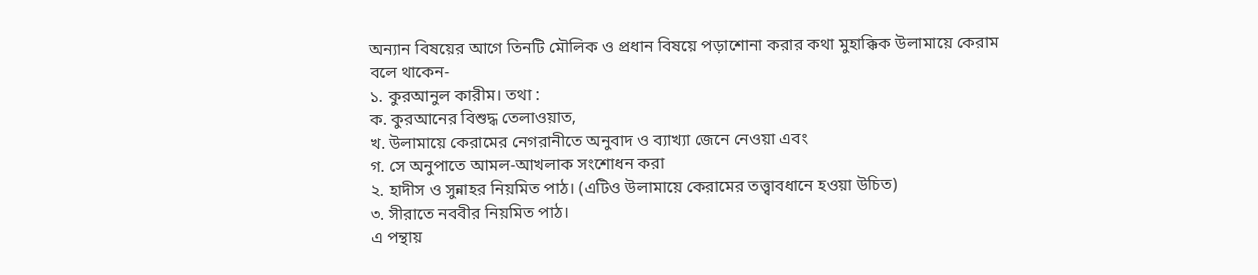অন্যান বিষয়ের আগে তিনটি মৌলিক ও প্রধান বিষয়ে পড়াশোনা করার কথা মুহাক্কিক উলামায়ে কেরাম বলে থাকেন-
১. কুরআনুল কারীম। তথা :
ক. কুরআনের বিশুদ্ধ তেলাওয়াত,
খ. উলামায়ে কেরামের নেগরানীতে অনুবাদ ও ব্যাখ্যা জেনে নেওয়া এবং
গ. সে অনুপাতে আমল-আখলাক সংশোধন করা
২. হাদীস ও সুন্নাহর নিয়মিত পাঠ। (এটিও উলামায়ে কেরামের তত্ত্বাবধানে হওয়া উচিত)
৩. সীরাতে নববীর নিয়মিত পাঠ।
এ পন্থায়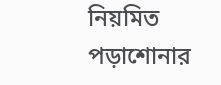নিয়মিত পড়াশোনার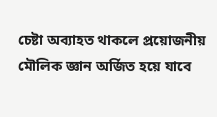চেষ্টা অব্যাহত থাকলে প্রয়োজনীয় মৌলিক জ্ঞান অর্জিত হয়ে যাবে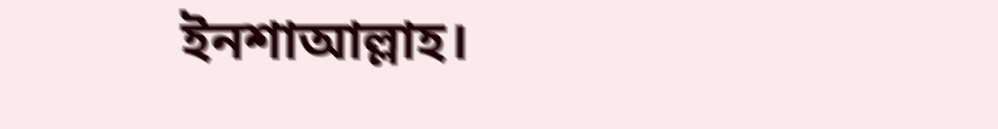ইনশাআল্লাহ।